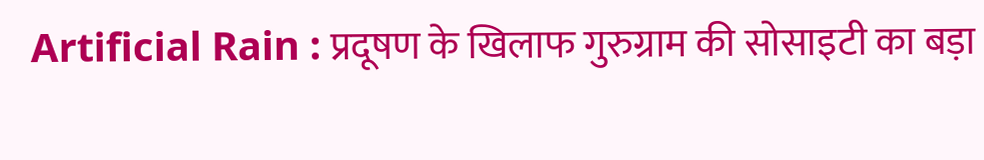Artificial Rain : प्रदूषण के खिलाफ गुरुग्राम की सोसाइटी का बड़ा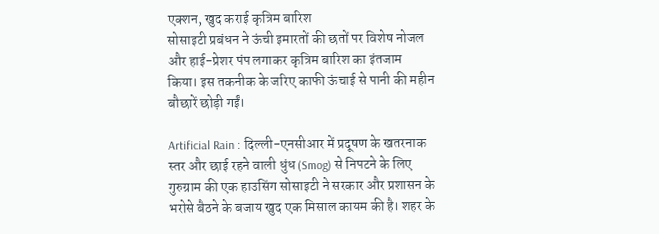एक्शन, खुद कराई कृत्रिम बारिश
सोसाइटी प्रबंधन ने ऊंची इमारतों की छतों पर विशेष नोजल और हाई-प्रेशर पंप लगाकर कृत्रिम बारिश का इंतजाम किया। इस तकनीक के जरिए काफी ऊंचाई से पानी की महीन बौछारें छोड़ी गईं।

Artificial Rain : दिल्ली-एनसीआर में प्रदूषण के खतरनाक स्तर और छाई रहने वाली धुंध (Smog) से निपटने के लिए गुरुग्राम की एक हाउसिंग सोसाइटी ने सरकार और प्रशासन के भरोसे बैठने के बजाय खुद एक मिसाल कायम की है। शहर के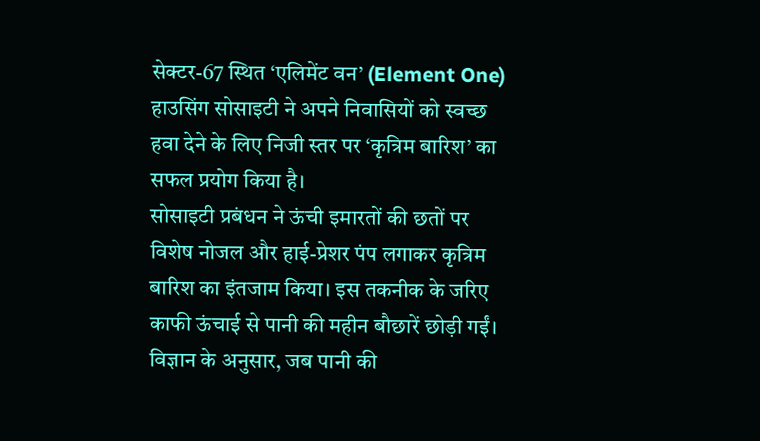सेक्टर-67 स्थित ‘एलिमेंट वन’ (Element One) हाउसिंग सोसाइटी ने अपने निवासियों को स्वच्छ हवा देने के लिए निजी स्तर पर ‘कृत्रिम बारिश’ का सफल प्रयोग किया है।
सोसाइटी प्रबंधन ने ऊंची इमारतों की छतों पर विशेष नोजल और हाई-प्रेशर पंप लगाकर कृत्रिम बारिश का इंतजाम किया। इस तकनीक के जरिए काफी ऊंचाई से पानी की महीन बौछारें छोड़ी गईं। विज्ञान के अनुसार, जब पानी की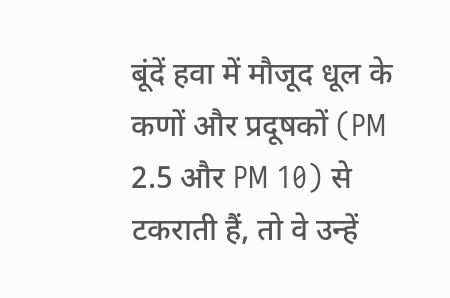बूंदें हवा में मौजूद धूल के कणों और प्रदूषकों (PM 2.5 और PM 10) से टकराती हैं, तो वे उन्हें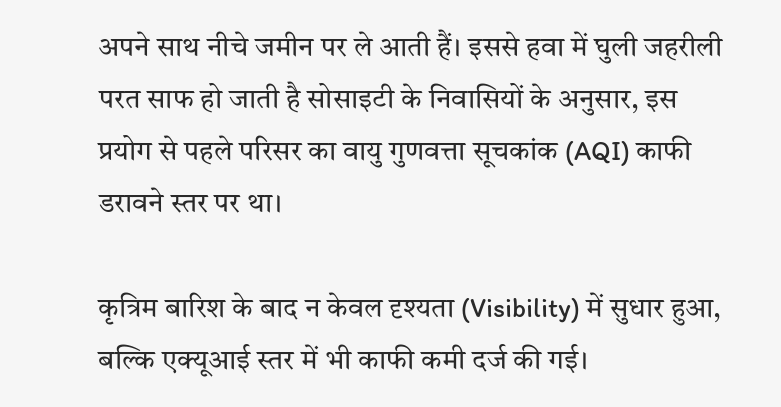अपने साथ नीचे जमीन पर ले आती हैं। इससे हवा में घुली जहरीली परत साफ हो जाती है सोसाइटी के निवासियों के अनुसार, इस प्रयोग से पहले परिसर का वायु गुणवत्ता सूचकांक (AQI) काफी डरावने स्तर पर था।

कृत्रिम बारिश के बाद न केवल दृश्यता (Visibility) में सुधार हुआ, बल्कि एक्यूआई स्तर में भी काफी कमी दर्ज की गई।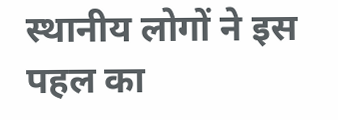स्थानीय लोगों ने इस पहल का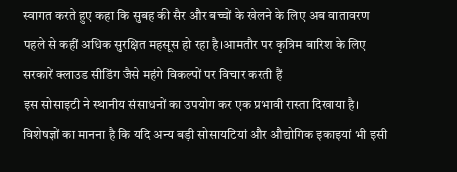स्वागत करते हुए कहा कि सुबह की सैर और बच्चों के खेलने के लिए अब वातावरण पहले से कहीं अधिक सुरक्षित महसूस हो रहा है।आमतौर पर कृत्रिम बारिश के लिए सरकारें क्लाउड सीडिंग जैसे महंगे विकल्पों पर विचार करती हैं
इस सोसाइटी ने स्थानीय संसाधनों का उपयोग कर एक प्रभावी रास्ता दिखाया है। विशेषज्ञों का मानना है कि यदि अन्य बड़ी सोसायटियां और औद्योगिक इकाइयां भी इसी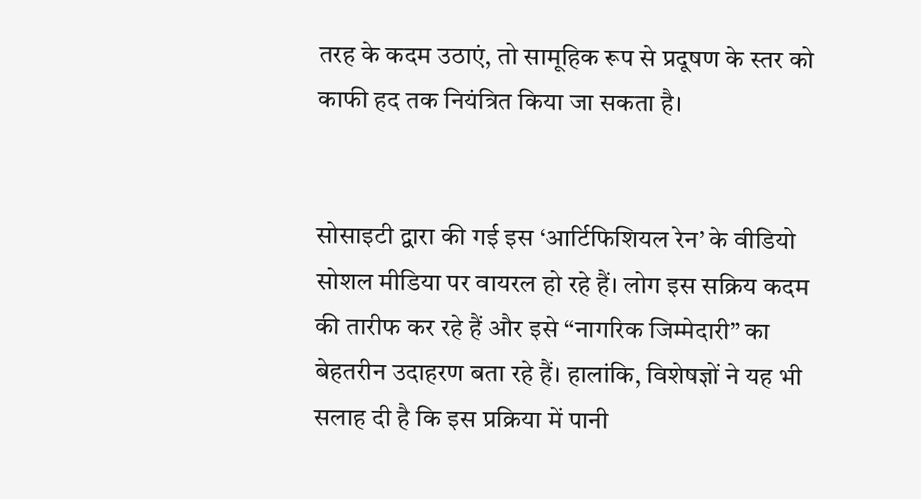तरह के कदम उठाएं, तो सामूहिक रूप से प्रदूषण के स्तर को काफी हद तक नियंत्रित किया जा सकता है।


सोसाइटी द्वारा की गई इस ‘आर्टिफिशियल रेन’ के वीडियो सोशल मीडिया पर वायरल हो रहे हैं। लोग इस सक्रिय कदम की तारीफ कर रहे हैं और इसे “नागरिक जिम्मेदारी” का बेहतरीन उदाहरण बता रहे हैं। हालांकि, विशेषज्ञों ने यह भी सलाह दी है कि इस प्रक्रिया में पानी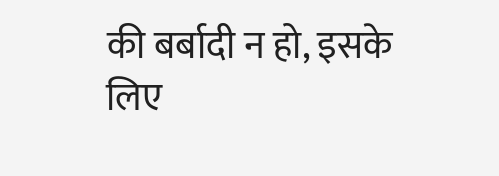की बर्बादी न हो, इसके लिए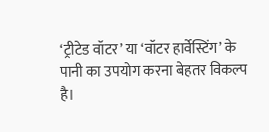‘ट्रीटेड वॉटर’ या ‘वॉटर हार्वेस्टिंग’ के पानी का उपयोग करना बेहतर विकल्प है।